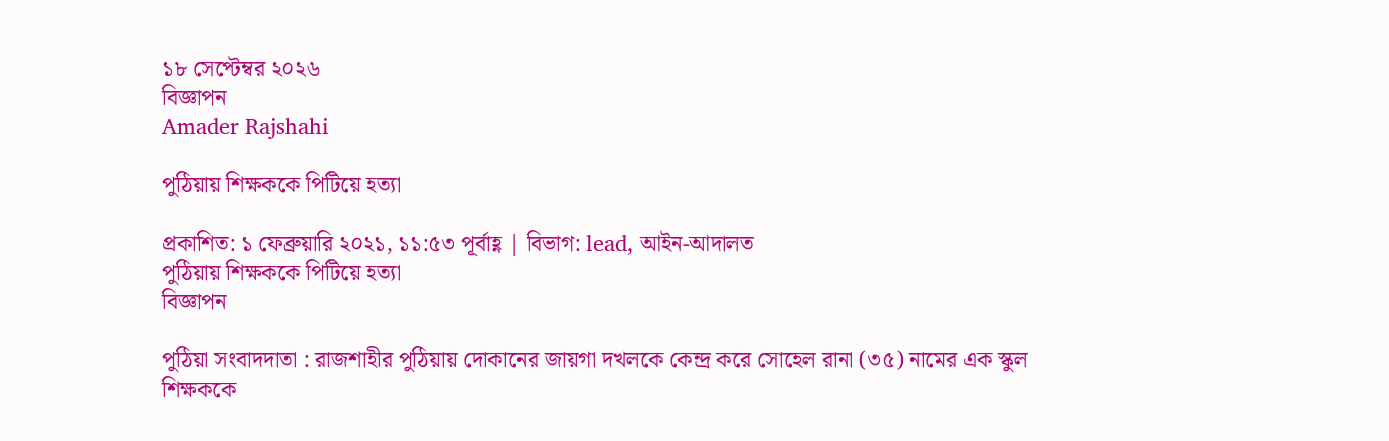১৮ সেপ্টেম্বর ২০২৬
বিজ্ঞাপন
Amader Rajshahi

পুঠিয়ায় শিক্ষককে পিটিয়ে হত্যা

প্রকাশিত: ১ ফেব্রুয়ারি ২০২১, ১১:৫৩ পূর্বাহ্ণ | বিভাগ: lead, আইন-আদালত
পুঠিয়ায় শিক্ষককে পিটিয়ে হত্যা
বিজ্ঞাপন

পুঠিয়া সংবাদদাতা : রাজশাহীর পুঠিয়ায় দোকানের জায়গা দখলকে কেন্দ্র করে সোহেল রানা (৩৫) নামের এক স্কুল শিক্ষককে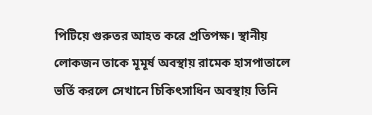পিটিয়ে গুরুতর আহত করে প্রতিপক্ষ। স্থানীয় লোকজন তাকে মূমূর্ষ অবস্থায় রামেক হাসপাতালে ভর্তি করলে সেখানে চিকিৎসাধিন অবস্থায় তিনি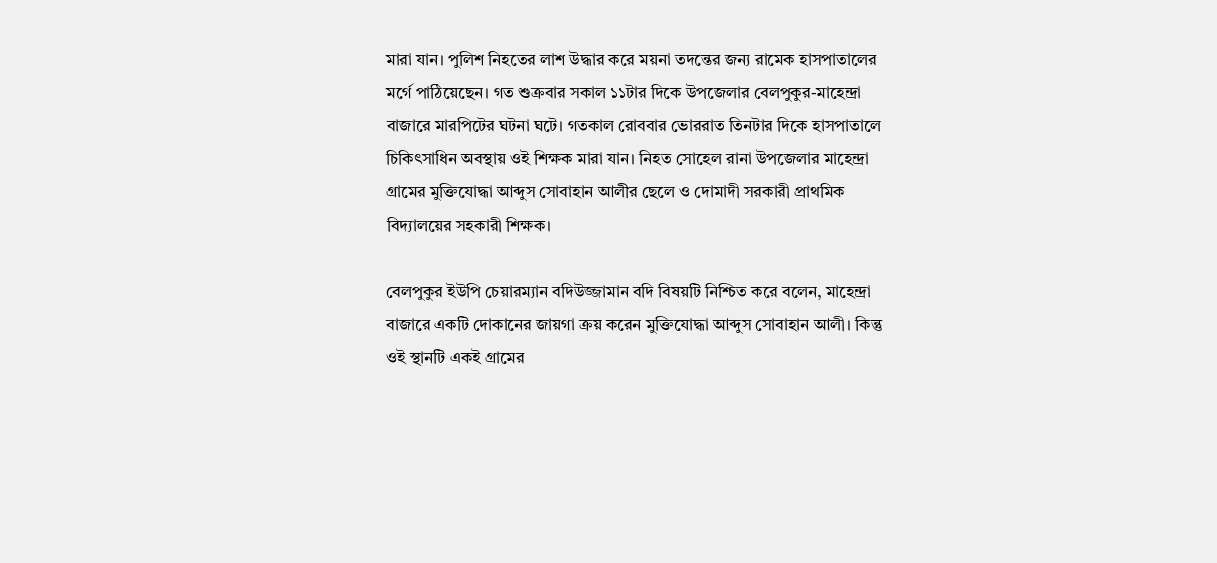মারা যান। পুলিশ নিহতের লাশ উদ্ধার করে ময়না তদন্তের জন্য রামেক হাসপাতালের মর্গে পাঠিয়েছেন। গত শুক্রবার সকাল ১১টার দিকে উপজেলার বেলপুকুর-মাহেন্দ্রা বাজারে মারপিটের ঘটনা ঘটে। গতকাল রোববার ভোররাত তিনটার দিকে হাসপাতালে চিকিৎসাধিন অবস্থায় ওই শিক্ষক মারা যান। নিহত সোহেল রানা উপজেলার মাহেন্দ্রা গ্রামের মুক্তিযোদ্ধা আব্দুস সোবাহান আলীর ছেলে ও দোমাদী সরকারী প্রাথমিক বিদ্যালয়ের সহকারী শিক্ষক।

বেলপুকুর ইউপি চেয়ারম্যান বদিউজ্জামান বদি বিষয়টি নিশ্চিত করে বলেন, মাহেন্দ্রা বাজারে একটি দোকানের জায়গা ক্রয় করেন মুক্তিযোদ্ধা আব্দুস সোবাহান আলী। কিন্তু ওই স্থানটি একই গ্রামের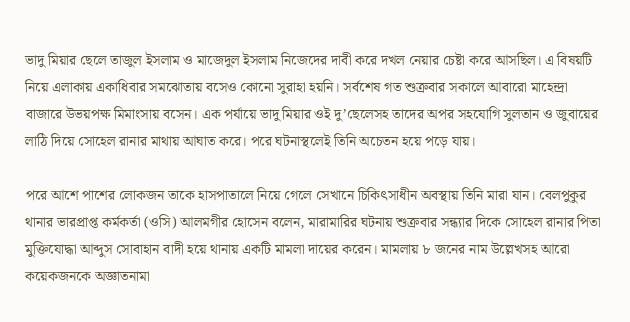ভাদু মিয়ার ছেলে তাজুল ইসলাম ও মাজেদুল ইসলাম নিজেদের দাবী করে দখল নেয়ার চেষ্টা করে আসছিল। এ বিষয়টি নিয়ে এলাকায় একাধিবার সমঝোতায় বসেও কোনো সুরাহা হয়নি। সর্বশেষ গত শুক্রবার সকালে আবারো মাহেন্দ্রা বাজারে উভয়পক্ষ মিমাংসায় বসেন। এক পর্যায়ে ভাদু মিয়ার ওই দু’ছেলেসহ তাদের অপর সহযোগি সুলতান ও জুবায়ের লাঠি দিয়ে সোহেল রানার মাথায় আঘাত করে। পরে ঘটনাস্থলেই তিনি অচেতন হয়ে পড়ে যায়।

পরে আশে পাশের লোকজন তাকে হাসপাতালে নিয়ে গেলে সেখানে চিকিৎসাধীন অবস্থায় তিনি মারা যান। বেলপুকুর থানার ভারপ্রাপ্ত কর্মকর্তা (ওসি) আলমগীর হোসেন বলেন, মারামারির ঘটনায় শুক্রবার সন্ধ্যার দিকে সোহেল রানার পিতা মুক্তিযোদ্ধা আব্দুস সোবাহান বাদী হয়ে থানায় একটি মামলা দায়ের করেন। মামলায় ৮ জনের নাম উল্লেখসহ আরো কয়েকজনকে অজ্ঞাতনামা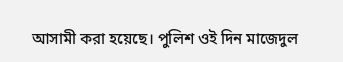আসামী করা হয়েছে। পুলিশ ওই দিন মাজেদুল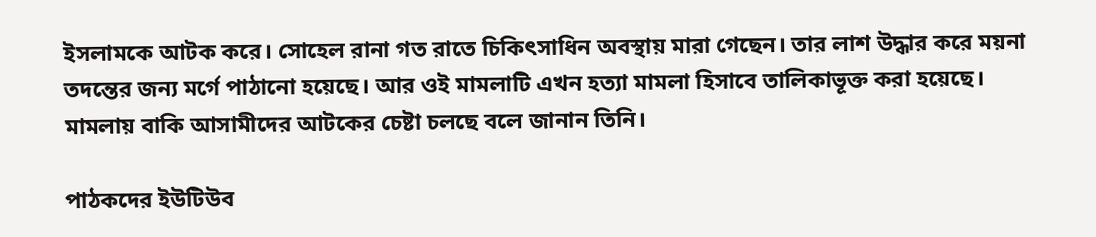ইসলামকে আটক করে। সোহেল রানা গত রাতে চিকিৎসাধিন অবস্থায় মারা গেছেন। তার লাশ উদ্ধার করে ময়না তদন্তের জন্য মর্গে পাঠানো হয়েছে। আর ওই মামলাটি এখন হত্যা মামলা হিসাবে তালিকাভূক্ত করা হয়েছে। মামলায় বাকি আসামীদের আটকের চেষ্টা চলছে বলে জানান তিনি।

পাঠকদের ইউটিউব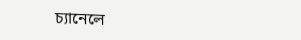চ্যানেলে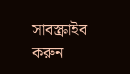সাবস্ক্রাইব করুন